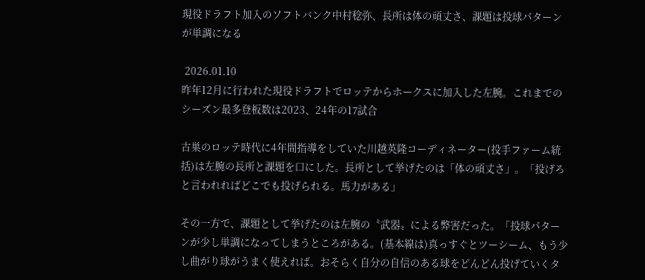現役ドラフト加入のソフトバンク中村稔弥、長所は体の頑丈さ、課題は投球パターンが単調になる

 2026.01.10
昨年12月に行われた現役ドラフトでロッテからホークスに加入した左腕。これまでのシーズン最多登板数は2023、24年の17試合

古巣のロッテ時代に4年間指導をしていた川越英隆コーディネーター(投手ファーム統括)は左腕の長所と課題を口にした。長所として挙げたのは「体の頑丈さ」。「投げろと言われればどこでも投げられる。馬力がある」

その一方で、課題として挙げたのは左腕の〝武器〟による弊害だった。「投球パターンが少し単調になってしまうところがある。(基本線は)真っすぐとツーシーム、もう少し曲がり球がうまく使えれば。おそらく自分の自信のある球をどんどん投げていくタ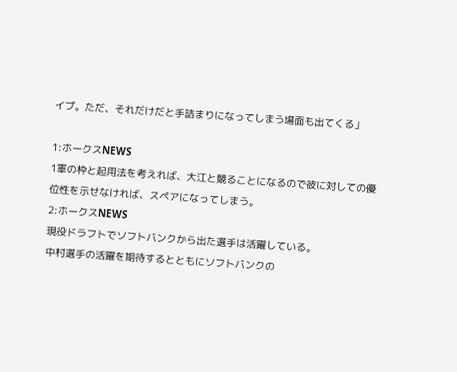イプ。ただ、それだけだと手詰まりになってしまう場面も出てくる」

1:ホークスNEWS
1軍の枠と起用法を考えれば、大江と競ることになるので彼に対しての優位性を示せなければ、スペアになってしまう。
2:ホークスNEWS
現役ドラフトでソフトバンクから出た選手は活躍している。
中村選手の活躍を期待するとともにソフトバンクの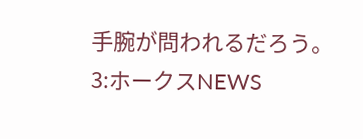手腕が問われるだろう。
3:ホークスNEWS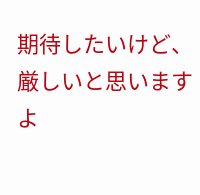期待したいけど、厳しいと思いますよ